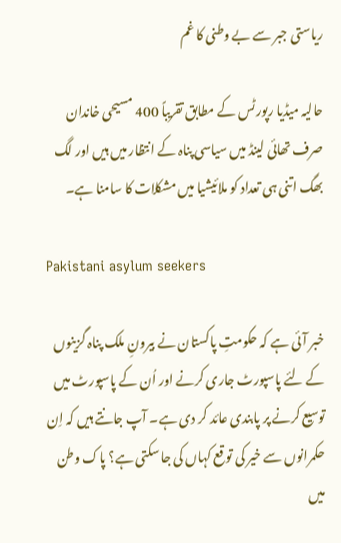ریاستی جبر سے بے وطنی کا غم

حالیہ میڈیا رپورٹس کے مطابق تقریباً 400 مسیحی خاندان صرف تھائی لینڈ میں سیاسی پناہ کے انتظار میں ہیں اور لگ بھگ اتنی ہی تعداد کو ملائیشیا میں مشکلات کا سامنا ہے۔

Pakistani asylum seekers

خبر آئی ہے کہ حکومتِ پاکستان نے بیرونِ ملک پناہ گزینوں کے لئے پاسپورٹ جاری کرنے اور اُن کے پاسپورٹ میں توسیع کرنے پر پابندی عائد کر دی ہے۔ آپ جانتے ہیں کہ اِن حکمرانوں سے خیر کی توقع کہاں کی جا سکتی ہے؟ پاک وطن میں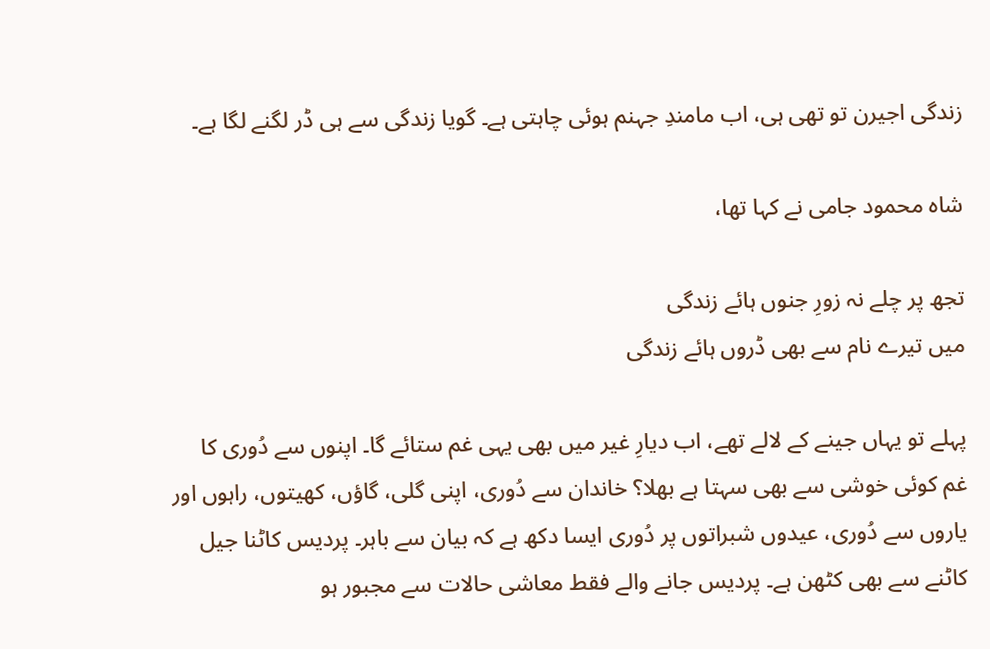زندگی اجیرن تو تھی ہی، اب مامندِ جہنم ہوئی چاہتی ہے۔ گویا زندگی سے ہی ڈر لگنے لگا ہے۔

شاہ محمود جامی نے کہا تھا،

تجھ پر چلے نہ زورِ جنوں ہائے زندگی
میں تیرے نام سے بھی ڈروں ہائے زندگی

پہلے تو یہاں جینے کے لالے تھے، اب دیارِ غیر میں بھی یہی غم ستائے گا۔ اپنوں سے دُوری کا غم کوئی خوشی سے بھی سہتا ہے بھلا؟ خاندان سے دُوری، اپنی گلی، گاؤں، کھیتوں، راہوں اور یاروں سے دُوری، عیدوں شبراتوں پر دُوری ایسا دکھ ہے کہ بیان سے باہر۔ پردیس کاٹنا جیل کاٹنے سے بھی کٹھن ہے۔ پردیس جانے والے فقط معاشی حالات سے مجبور ہو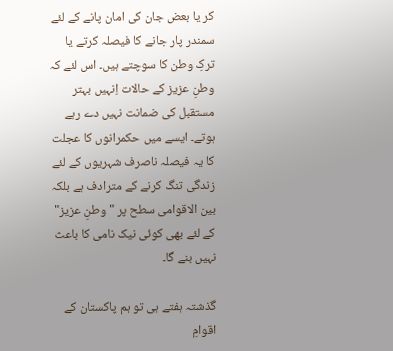کر یا بعض جان کی امان پانے کے لئے سمندر پار جانے کا فیصلہ کرتے یا ترکِ وطن کا سوچتے ہیں۔ اس لئے کہ وطنِ عزیز کے حالات اِنہیں بہتر مستقبل کی ضمانت نہیں دے رہے ہوتے۔ ایسے میں حکمرانوں کا عجلت کا یہ فیصلہ ناصرف شہریوں کے لئے زندگی تنگ کرنے کے مترادف ہے بلکہ بین الاقوامی سطح پر "وطنِ عزیز" کے لئے بھی کوئی نیک نامی کا باعث نہیں بنے گا۔

گذشتہ ہفتے ہی تو ہم پاکستان کے اقوامِ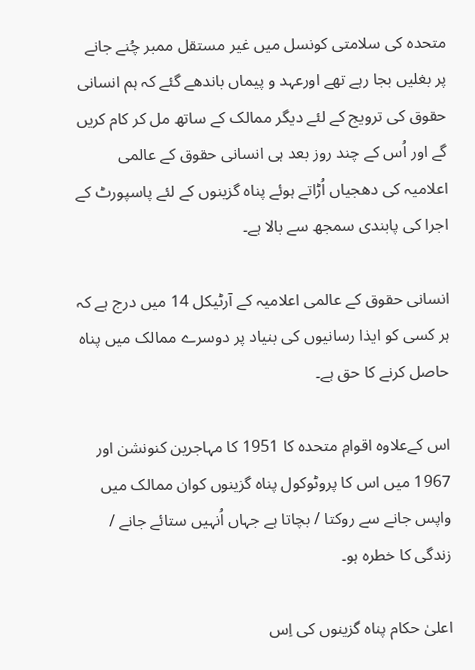متحدہ کی سلامتی کونسل میں غیر مستقل ممبر چُنے جانے پر بغلیں بجا رہے تھے اورعہد و پیماں باندھے گئے کہ ہم انسانی حقوق کی ترویج کے لئے دیگر ممالک کے ساتھ مل کر کام کریں گے اور اُس کے چند روز بعد ہی انسانی حقوق کے عالمی اعلامیہ کی دھجیاں اُڑاتے ہوئے پناہ گزینوں کے لئے پاسپورٹ کے اجرا کی پابندی سمجھ سے بالا ہے۔

انسانی حقوق کے عالمی اعلامیہ کے آرٹیکل 14 میں درج ہے کہ ہر کسی کو ایذا رسانیوں کی بنیاد پر دوسرے ممالک میں پناہ حاصل کرنے کا حق ہے۔

اس کےعلاوہ اقوامِ متحدہ کا 1951 کا مہاجرین کنونشن اور 1967 میں اس کا پروٹوکول پناہ گزینوں کوان ممالک میں واپس جانے سے روکتا / بچاتا ہے جہاں اُنہیں ستائے جانے / زندگی کا خطرہ ہو۔

اعلیٰ حکام پناہ گزینوں کی اِس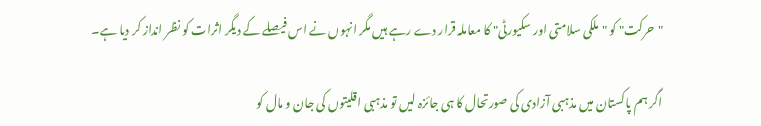"حرکت" کو "ملکی سلامتی اور سکیورٹی" کا معاملہ قرار دے رہے ہیں مگر انہوں نے اس فیصلے کے دیگر اثرات کو نظر انداز کر دیا ہے۔

اگر ہم پاکستان میں مذہبی آزادی کی صورتحال کا ہی جائزہ لیں تو مذہبی اقلیتوں کی جان و مال کو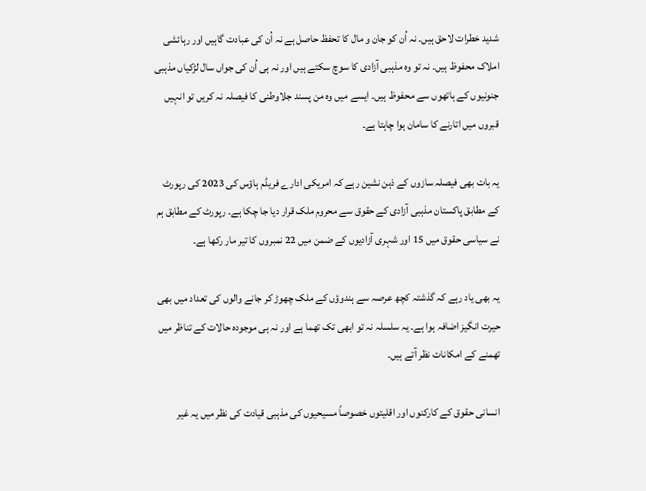شدید خطرات لاحق ہیں۔ نہ اُن کو جان و مال کا تحفظ حاصل ہے نہ اُن کی عبادت گاہیں اور رہائشی املاک محفوظ ہیں۔ نہ تو وہ مذہبی آزادی کا سوچ سکتے ہیں اور نہ ہی اُن کی جواں سال لڑکیاں مذہبی جنونیوں کے ہاتھوں سے محفوظ ہیں۔ ایسے میں وہ من پسند جلاوطنی کا فیصلہ نہ کریں تو انہیں قبروں میں اتارنے کا سامان ہوا چاہتا ہے۔

یہ بات بھی فیصلہ سازوں کے ذہن نشین رہے کہ امریکی ادارے فریڈم ہاؤس کی 2023 کی رپورٹ کے مطابق پاکستان مذہبی آزادی کے حقوق سے محروم ملک قرار دیا جا چکا ہے۔ رپورٹ کے مطابق ہم نے سیاسی حقوق میں 15 اور شہری آزادیوں کے ضمن میں 22 نمبروں کا تیر مار رکھا ہے۔

یہ بھی یاد رہے کہ گذشتہ کچھ عرصہ سے ہندوؤں کے ملک چھوڑ کر جانے والوں کی تعداد میں بھی حیرت انگیز اضافہ ہوا ہے۔ یہ سلسلہ نہ تو ابھی تک تھما ہے اور نہ ہی موجودہ حالات کے تناظر میں تھمنے کے امکانات نظر آتے ہیں۔

انسانی حقوق کے کارکنوں اور اقلیتوں خصوصاً مسیحیوں کی مذہبی قیادت کی نظر میں یہ غیر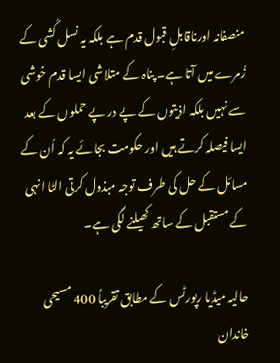منصفانہ اورناقابلِ قبول قدم ہے بلکہ یہ نسل کُشی کے زُمرے میں آتا ہے۔ پناہ کے متلاشی ایسا قدم خوشی سے نہیں بلکہ اذیتوں کے پے در پے حملوں کے بعد ایسا فیصلہ کرتے ہیں اور حکومت بجائے یہ کہ اُن کے مسائل کے حل کی طرف توجہ مبذول کرتی الٹا انہی کے مستقبل کے ساتھ کھیلنے لگی ہے۔

حالیہ میڈیا رپورٹس کے مطابق تقریباً 400 مسیحی خاندان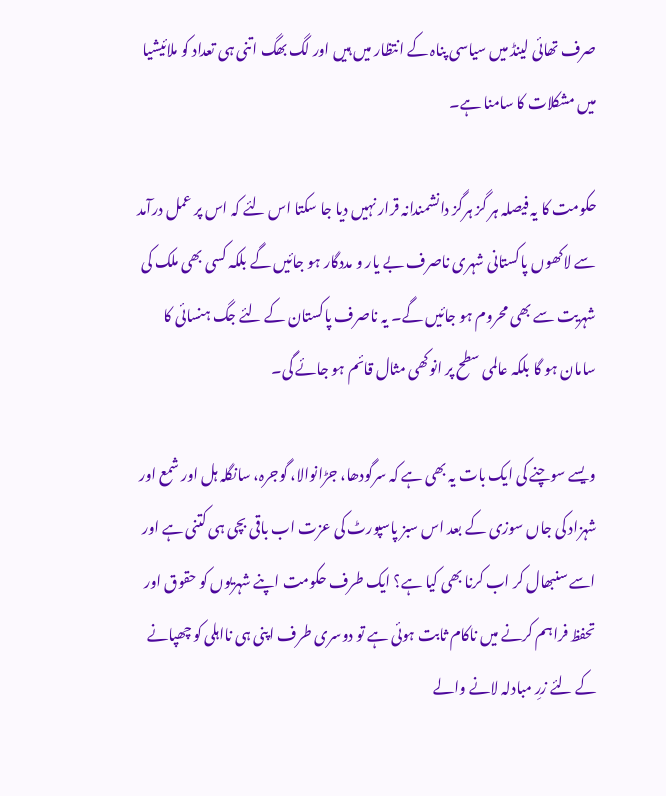صرف تھائی لینڈ میں سیاسی پناہ کے انتظار میں ہیں اور لگ بھگ اتنی ہی تعداد کو ملائیشیا میں مشکلات کا سامنا ہے۔

حکومت کا یہ فیصلہ ہر گز ہرگز دانشمندانہ قرار نہیں دیا جا سکتا اس لئے کہ اس پر عمل درآمد سے لاکھوں پاکستانی شہری ناصرف بے یار و مددگار ہو جائیں گے بلکہ کسی بھی ملک کی شہریت سے بھی محروم ہو جائیں گے۔ یہ ناصرف پاکستان کے لئے جگ ہنسائی کا سامان ہو گا بلکہ عالمی سطح پر انوکھی مثال قائم ہو جائے گی۔

ویسے سوچنے کی ایک بات یہ بھی ہے کہ سرگودھا، جڑانوالا، گوجرہ، سانگلہ ہل اور شمع اور شہزاد کی جاں سوزی کے بعد اس سبز پاسپورٹ کی عزت اب باقی بچی ہی کتنی ہے اور اسے سنبھال کر اب کرنا بھی کیا ہے؟ ایک طرف حکومت اپنے شہریوں کو حقوق اور تحفظ فراہم کرنے میں ناکام ثابت ہوئی ہے تو دوسری طرف اپنی ہی نااہلی کو چھپانے کے لئے زرِ مبادلہ لانے والے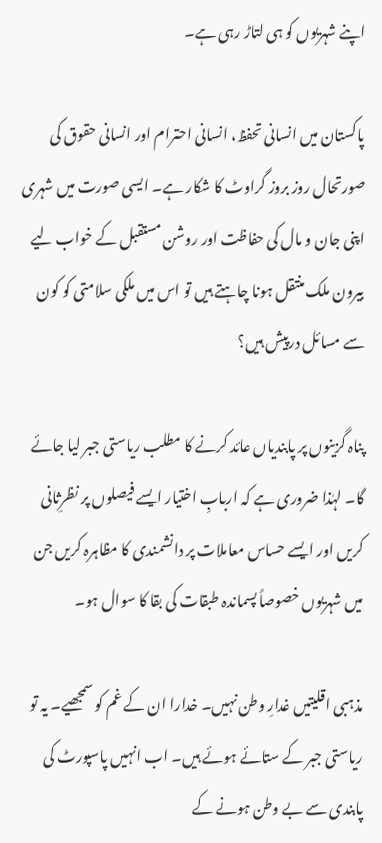اپنے شہریوں کو ہی لتاڑ رہی ہے۔

پاکستان میں انسانی تحفظ، انسانی احترام اور انسانی حقوق کی صورتحال روز بروز گراوٹ کا شکار ہے۔ ایسی صورت میں شہری اپنی جان و مال کی حفاظت اور روشن مستقبل کے خواب لیے بیرون ملک منتقل ہونا چاہتے ہیں تو اس میں ملکی سلامتی کو کون سے مسائل درپیش ہیں؟

پناہ گزینوں پر پابندیاں عائد کرنے کا مطلب ریاستی جبر لیا جائے گا۔ لہٰذا ضروری ہے کہ اربابِ اختیار ایسے فیصلوں پر نظرِثانی کریں اور ایسے حساس معاملات پر دانشمندی کا مظاہرہ کریں جن میں شہریوں خصوصاً پسماندہ طبقات کی بقا کا سوال ہو۔

مذہبی اقلیتیں غدارِ وطن نہیں۔ خدارا ان کے غم کو سمجھیے۔ یہ تو ریاستی جبر کے ستائے ہوئے ہیں۔ اب انہیں پاسپورٹ کی پابندی سے بے وطن ہونے کے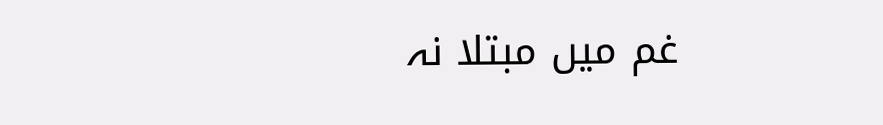غم میں مبتلا نہ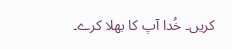کریں۔ خُدا آپ کا بھلا کرے۔